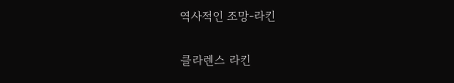역사적인 조망-라킨

클라렌스 라킨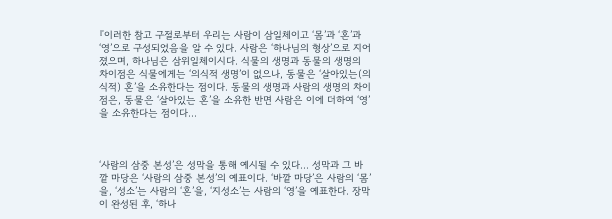『이러한 참고 구절로부터 우리는 사람이 삼일체이고 ‘몸’과 ‘혼’과 ‘영’으로 구성되었음을 알 수 있다. 사람은 ‘하나님의 형상’으로 지어졌으며, 하나님은 삼위일체이시다. 식물의 생명과 동물의 생명의 차이점은 식물에게는 ‘의식적 생명’이 없으나, 동물은 ‘살아있는(의식적) 혼’을 소유한다는 점이다. 동물의 생명과 사람의 생명의 차이점은, 동물은 ‘살아있는 혼’을 소유한 반면 사람은 이에 더하여 ‘영’을 소유한다는 점이다...



‘사람의 삼중 본성’은 성막을 통해 예시될 수 있다... 성막과 그 바깥 마당은 ‘사람의 삼중 본성’의 예표이다. ‘바깥 마당’은 사람의 ‘몸’을, ‘성소’는 사람의 ‘혼’을, ‘지성소’는 사람의 ‘영’을 예표한다. 장막이 완성된 후, ‘하나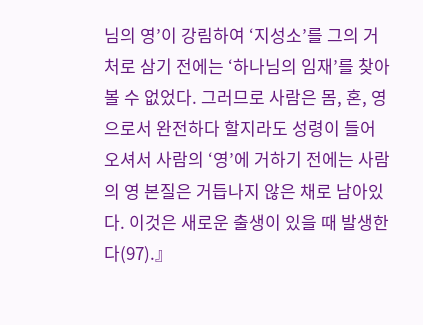님의 영’이 강림하여 ‘지성소’를 그의 거처로 삼기 전에는 ‘하나님의 임재’를 찾아 볼 수 없었다. 그러므로 사람은 몸, 혼, 영으로서 완전하다 할지라도 성령이 들어오셔서 사람의 ‘영’에 거하기 전에는 사람의 영 본질은 거듭나지 않은 채로 남아있다. 이것은 새로운 출생이 있을 때 발생한다(97).』